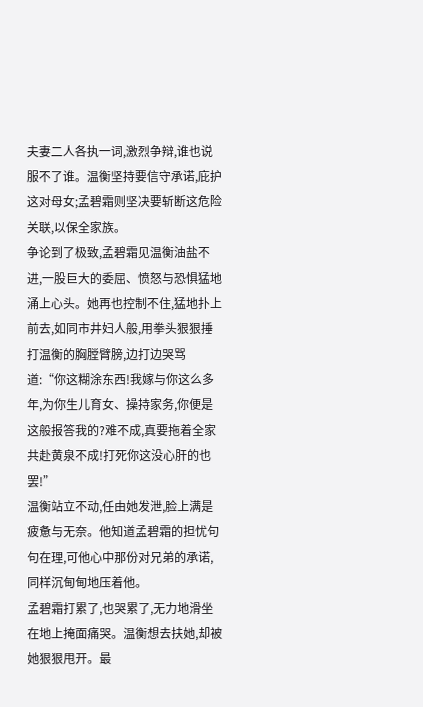夫妻二人各执一词,激烈争辩,谁也说服不了谁。温衡坚持要信守承诺,庇护这对母女;孟碧霜则坚决要斩断这危险关联,以保全家族。
争论到了极致,孟碧霜见温衡油盐不进,一股巨大的委屈、愤怒与恐惧猛地涌上心头。她再也控制不住,猛地扑上前去,如同市井妇人般,用拳头狠狠捶打温衡的胸膛臂膀,边打边哭骂道:“你这糊涂东西!我嫁与你这么多年,为你生儿育女、操持家务,你便是这般报答我的?难不成,真要拖着全家共赴黄泉不成!打死你这没心肝的也罢!”
温衡站立不动,任由她发泄,脸上满是疲惫与无奈。他知道孟碧霜的担忧句句在理,可他心中那份对兄弟的承诺,同样沉甸甸地压着他。
孟碧霜打累了,也哭累了,无力地滑坐在地上掩面痛哭。温衡想去扶她,却被她狠狠甩开。最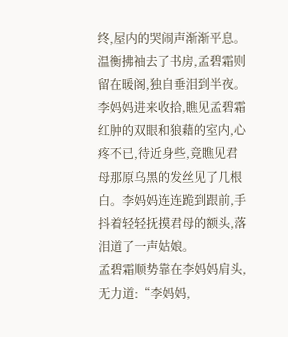终,屋内的哭闹声渐渐平息。温衡拂袖去了书房,孟碧霜则留在暖阁,独自垂泪到半夜。
李妈妈进来收拾,瞧见孟碧霜红肿的双眼和狼藉的室内,心疼不已,待近身些,竟瞧见君母那原乌黑的发丝见了几根白。李妈妈连连跪到跟前,手抖着轻轻抚摸君母的额头,落泪道了一声姑娘。
孟碧霜顺势靠在李妈妈肩头,无力道:“李妈妈,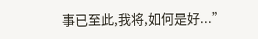事已至此,我将,如何是好...”